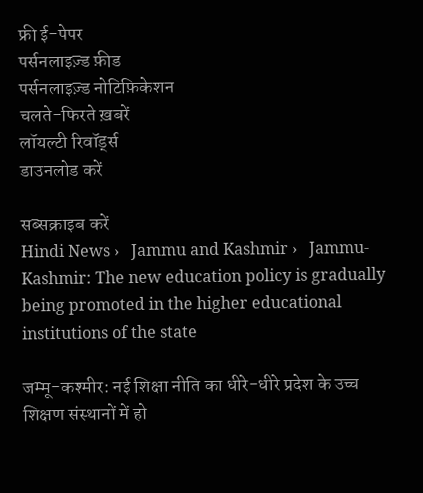फ्री ई-पेपर
पर्सनलाइज़्ड फ़ीड
पर्सनलाइज़्ड नोटिफ़िकेशन
चलते-फिरते ख़बरें
लॉयल्टी रिवॉर्ड्स
डाउनलोड करें

सब्सक्राइब करें
Hindi News ›   Jammu and Kashmir ›   Jammu-Kashmir: The new education policy is gradually being promoted in the higher educational institutions of the state

जम्मू-कश्मीर: नई शिक्षा नीति का धीरे-धीरे प्रदेश के उच्च शिक्षण संस्थानों में हो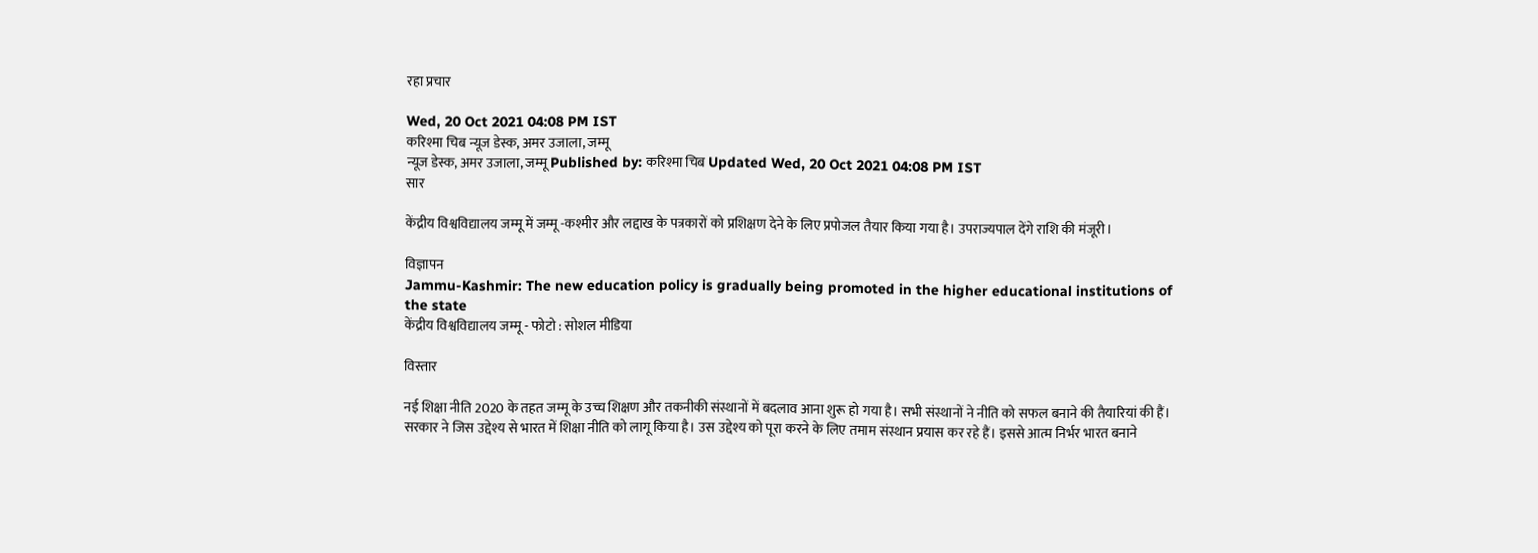रहा प्रचार

Wed, 20 Oct 2021 04:08 PM IST
करिश्मा चिब न्यूज डेस्क, अमर उजाला, जम्मू
न्यूज डेस्क, अमर उजाला, जम्मू Published by: करिश्मा चिब Updated Wed, 20 Oct 2021 04:08 PM IST
सार

केंद्रीय विश्वविद्यालय जम्मू में जम्मू -कश्मीर और लद्दाख के पत्रकारों को प्रशिक्षण देने के लिए प्रपोजल तैयार किया गया है। उपराज्यपाल देंगे राशि की मंजूरी।

विज्ञापन
Jammu-Kashmir: The new education policy is gradually being promoted in the higher educational institutions of the state
केंद्रीय विश्वविद्यालय जम्मू - फोटो : सोशल मीडिया

विस्तार

नई शिक्षा नीति 2020 के तहत जम्मू के उच्च शिक्षण और तकनीकी संस्थानों में बदलाव आना शुरू हो गया है। सभी संस्थानों ने नीति को सफल बनाने की तैयारियां की हैं। सरकार ने जिस उद्देश्य से भारत में शिक्षा नीति को लागू किया है। उस उद्देश्य को पूरा करने के लिए तमाम संस्थान प्रयास कर रहे हैं। इससे आत्म निर्भर भारत बनाने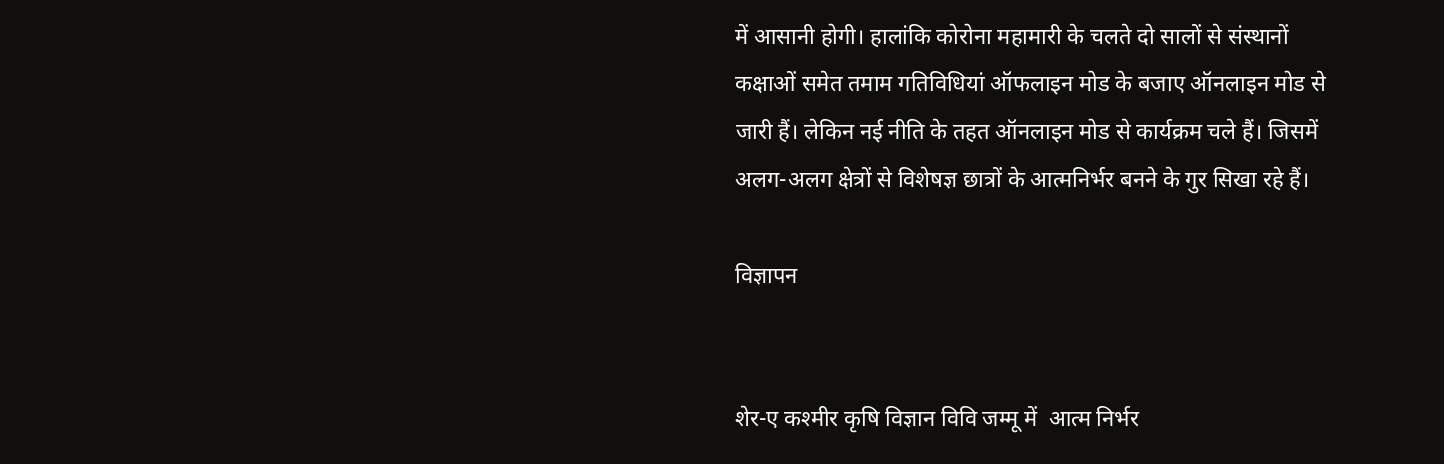में आसानी होगी। हालांकि कोरोना महामारी के चलते दो सालों से संस्थानों कक्षाओं समेत तमाम गतिविधियां ऑफलाइन मोड के बजाए ऑनलाइन मोड से जारी हैं। लेकिन नई नीति के तहत ऑनलाइन मोड से कार्यक्रम चले हैं। जिसमें अलग-अलग क्षेत्रों से विशेषज्ञ छात्रों के आत्मनिर्भर बनने के गुर सिखा रहे हैं।

विज्ञापन


शेर-ए कश्मीर कृषि विज्ञान विवि जम्मू में  आत्म निर्भर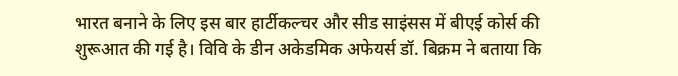भारत बनाने के लिए इस बार हार्टीकल्चर और सीड साइंसस में बीएई कोर्स की शुरूआत की गई है। विवि के डीन अकेडमिक अफेयर्स डॉ. बिक्रम ने बताया कि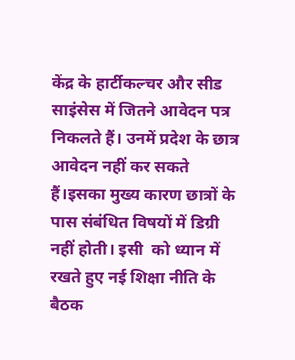केंद्र के हार्टीकल्चर और सीड साइंसेस में जितने आवेदन पत्र निकलते हैं। उनमें प्रदेश के छात्र आवेदन नहीं कर सकते हैं।इसका मुख्य कारण छात्रों के पास संबंधित विषयों में डिग्री नहीं होती। इसी  को ध्यान में रखते हुए नई शिक्षा नीति के बैठक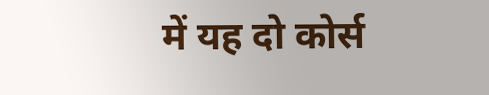में यह दो कोर्स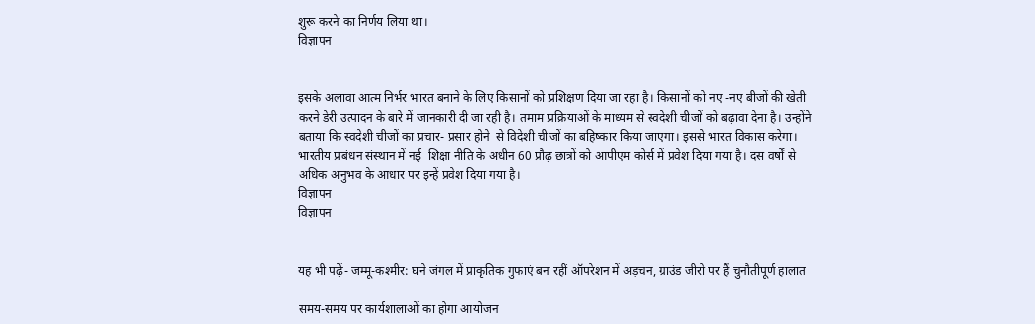शुरू करने का निर्णय लिया था।
विज्ञापन


इसके अलावा आत्म निर्भर भारत बनाने के लिए किसानों को प्रशिक्षण दिया जा रहा है। किसानों को नए -नए बीजों की खेती करने डेरी उत्पादन के बारे में जानकारी दी जा रही है। तमाम प्रक्रियाओं के माध्यम से स्वदेशी चीजों को बढ़ावा देना है। उन्होंने बताया कि स्वदेशी चीजों का प्रचार- प्रसार होने  से विदेशी चीजों का बहिष्कार किया जाएगा। इससे भारत विकास करेगा। भारतीय प्रबंधन संस्थान में नई  शिक्षा नीति के अधीन 60 प्रौढ़ छात्रों को आपीएम कोर्स में प्रवेश दिया गया है। दस वर्षों से अधिक अनुभव के आधार पर इन्हें प्रवेश दिया गया है।
विज्ञापन
विज्ञापन


यह भी पढ़ें- जम्मू-कश्मीर: घने जंगल में प्राकृतिक गुफाएं बन रहीं ऑपरेशन में अड़चन, ग्राउंड जीरो पर हैं चुनौतीपूर्ण हालात

समय-समय पर कार्यशालाओं का होगा आयोजन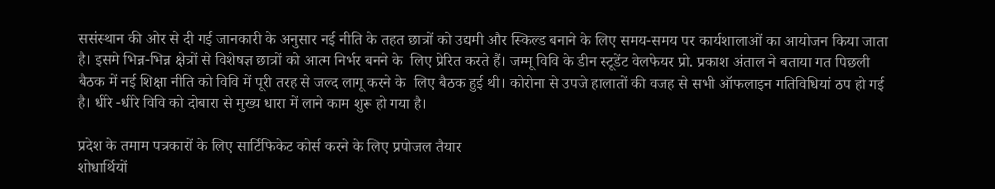ससंस्थान की ओर से दी गई जानकारी के अनुसार नई नीति के तहत छात्रों को उद्यमी और स्किल्ड बनाने के लिए समय-समय पर कार्यशालाओं का आयोजन किया जाता है। इसमे भिन्न-भिन्न क्षेत्रों से विशेषज्ञ छात्रों को आत्म निर्भर बनने के  लिए प्रेरित करते हैं। जम्मू विवि के डीन स्टूडेंट वेलफेयर प्रो. प्रकाश अंताल ने बताया गत पिछली बैठक में नई शिक्षा नीति को विवि में पूरी तरह से जल्द लागू करने के  लिए बैठक हुई थी। कोरोना से उपजे हालातों की वजह से सभी ऑफलाइन गतिविधियां ठप हो गई है। धीरे -धीरे विवि को दोबारा से मुख्य धारा में लाने काम शुरू हो गया है।

प्रदेश के तमाम पत्रकारों के लिए सार्टिफिकेट कोर्स करने के लिए प्रपोजल तैयार
शोधार्थियों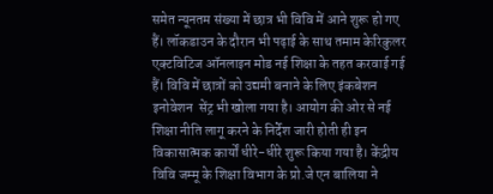समेत न्यूनतम संख्या में छात्र भी विवि में आने शुरू हो गए हैं। लॉकडाउन के दौरान भी पढ़ाई के साथ तमाम केरिकुलर एक्टविटिज ऑनलाइन मोड नई शिक्षा के तहत करवाई गई हैं। विवि में छात्रों को उद्यमी बनाने के लिए इंकबेशन इनोवेशन  सेंट्र भी खोला गया है। आयोग की ओर से नई शिक्षा नीति लागू करने के निर्देश जारी होती ही इन विकासात्मक कार्यों धीरे-धीरे शुरू किया गया है। केंद्रीय विवि जम्मू के शिक्षा विभाग के प्रो.जे एन बालिया ने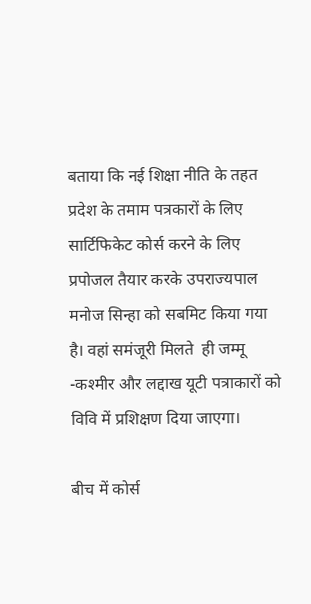बताया कि नई शिक्षा नीति के तहत प्रदेश के तमाम पत्रकारों के लिए सार्टिफिकेट कोर्स करने के लिए  प्रपोजल तैयार करके उपराज्यपाल मनोज सिन्हा को सबमिट किया गया है। वहां समंजूरी मिलते  ही जम्मू -कश्मीर और लद्दाख यूटी पत्राकारों को विवि में प्रशिक्षण दिया जाएगा।

बीच में कोर्स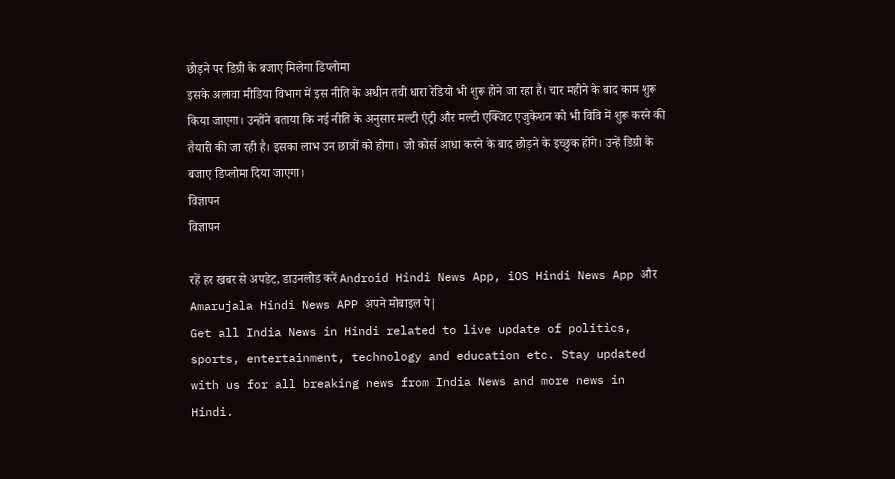छोड़ने पर डिग्री के बजाए मिलेगा डिप्लोमा
इसके अलावा मीडिया विभाग में इस नीति के अधीन तवी धारा रेडियो भी शुरू होने जा रहा है। चार महीने के बाद काम शुरू किया जाएगा। उन्होंने बताया कि नई नीति के अनुसार मल्टी एंट्री और मल्टी एक्जिट एजुकेशन को भी विवि में शुरू करने की तैयारी की जा रही है। इसका लाभ उन छात्रों को होगा। जो कोर्स आधा करने के बाद छोड़ने के इच्छुक होंगे। उन्हें डिग्री के बजाए डिप्लोमा दिया जाएगा।
विज्ञापन
विज्ञापन

रहें हर खबर से अपडेट, डाउनलोड करें Android Hindi News App, iOS Hindi News App और Amarujala Hindi News APP अपने मोबाइल पे|
Get all India News in Hindi related to live update of politics, sports, entertainment, technology and education etc. Stay updated with us for all breaking news from India News and more news in Hindi.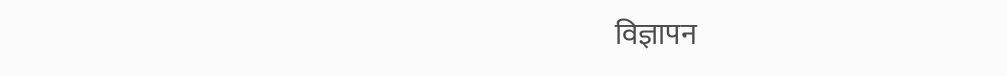विज्ञापन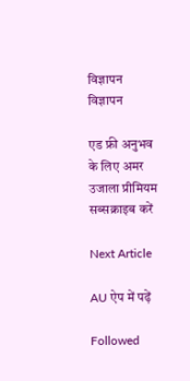विज्ञापन
विज्ञापन

एड फ्री अनुभव के लिए अमर उजाला प्रीमियम सब्सक्राइब करें

Next Article

AU ऐप में पढ़ें

Followed